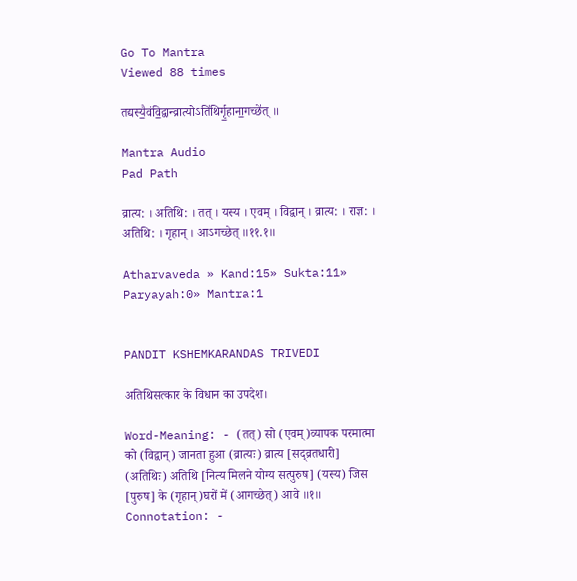Go To Mantra
Viewed 88 times

तद्यस्यै॒वंवि॒द्वान्व्रात्योऽति॑थिर्गृ॒हाना॒गच्छे॑त् ॥

Mantra Audio
Pad Path

व्रात्य: । अतिथि: । तत् । यस्य । एवम् । विद्वान् । व्रात्य: । राज्ञ: । अतिथि: । गृहान् । आऽगच्छेत् ॥११.१॥

Atharvaveda » Kand:15» Sukta:11» Paryayah:0» Mantra:1


PANDIT KSHEMKARANDAS TRIVEDI

अतिथिसत्कार के विधान का उपदेश।

Word-Meaning: - (तत्) सो (एवम्)व्यापक परमात्मा को (विद्वान्) जानता हुआ (व्रात्यः) व्रात्य [सद्व्रतधारी] (अतिथिः) अतिथि [नित्य मिलने योग्य सत्पुरुष] (यस्य) जिस [पुरुष] के (गृहान्)घरों में (आगच्छेत्) आवे ॥१॥
Connotation: -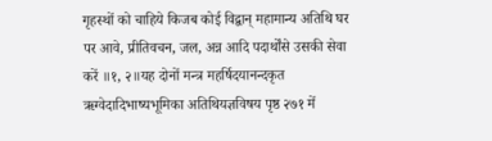गृहस्थों को चाहिये किजब कोई विद्वान् महामान्य अतिथि घर पर आवे, प्रीतिवचन, जल, अन्न आदि पदार्थोंसे उसकी सेवा करें ॥१, २॥यह दोनों मन्त्र महर्षिदयानन्दकृत ऋग्वेदादिभाष्यभूमिका अतिथियज्ञविषय पृष्ठ २७१ में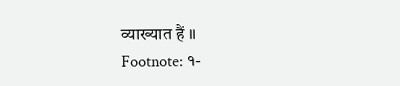व्याख्यात हैं ॥
Footnote: १-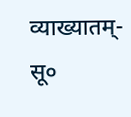व्याख्यातम्-सू०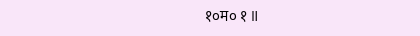१०म० १ ॥